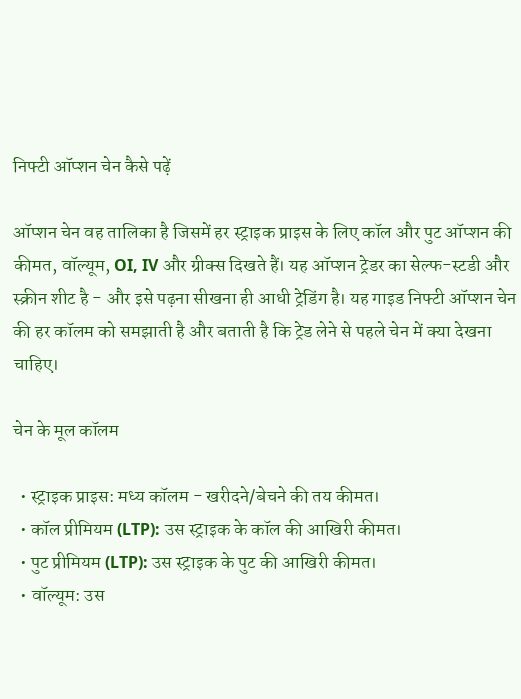निफ्टी ऑप्शन चेन कैसे पढ़ें

ऑप्शन चेन वह तालिका है जिसमें हर स्ट्राइक प्राइस के लिए कॉल और पुट ऑप्शन की कीमत, वॉल्यूम, OI, IV और ग्रीक्स दिखते हैं। यह ऑप्शन ट्रेडर का सेल्फ-स्टडी और स्क्रीन शीट है - और इसे पढ़ना सीखना ही आधी ट्रेडिंग है। यह गाइड निफ्टी ऑप्शन चेन की हर कॉलम को समझाती है और बताती है कि ट्रेड लेने से पहले चेन में क्या देखना चाहिए।

चेन के मूल कॉलम

  • स्ट्राइक प्राइस: मध्य कॉलम - खरीदने/बेचने की तय कीमत।
  • कॉल प्रीमियम (LTP): उस स्ट्राइक के कॉल की आखिरी कीमत।
  • पुट प्रीमियम (LTP): उस स्ट्राइक के पुट की आखिरी कीमत।
  • वॉल्यूम: उस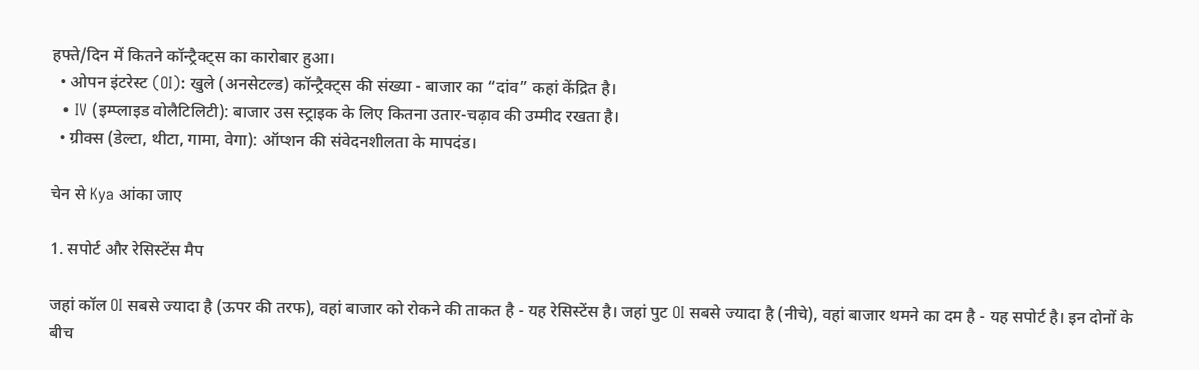हफ्ते/दिन में कितने कॉन्ट्रैक्ट्स का कारोबार हुआ।
  • ओपन इंटरेस्ट (OI): खुले (अनसेटल्ड) कॉन्ट्रैक्ट्स की संख्या - बाजार का “दांव” कहां केंद्रित है।
  • IV (इम्प्लाइड वोलैटिलिटी): बाजार उस स्ट्राइक के लिए कितना उतार-चढ़ाव की उम्मीद रखता है।
  • ग्रीक्स (डेल्टा, थीटा, गामा, वेगा): ऑप्शन की संवेदनशीलता के मापदंड।

चेन से Kya आंका जाए

1. सपोर्ट और रेसिस्टेंस मैप

जहां कॉल OI सबसे ज्यादा है (ऊपर की तरफ), वहां बाजार को रोकने की ताकत है - यह रेसिस्टेंस है। जहां पुट OI सबसे ज्यादा है (नीचे), वहां बाजार थमने का दम है - यह सपोर्ट है। इन दोनों के बीच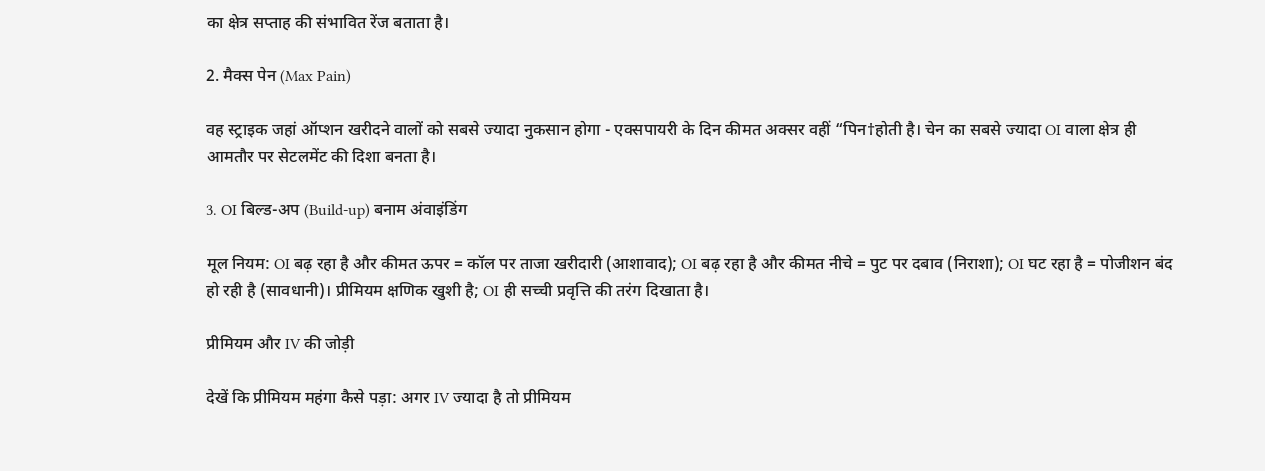का क्षेत्र सप्ताह की संभावित रेंज बताता है।

2. मैक्स पेन (Max Pain)

वह स्ट्राइक जहां ऑप्शन खरीदने वालों को सबसे ज्यादा नुकसान होगा - एक्सपायरी के दिन कीमत अक्सर वहीं “पिन†होती है। चेन का सबसे ज्यादा OI वाला क्षेत्र ही आमतौर पर सेटलमेंट की दिशा बनता है।

3. OI बिल्ड-अप (Build-up) बनाम अंवाइंडिंग

मूल नियम: OI बढ़ रहा है और कीमत ऊपर = कॉल पर ताजा खरीदारी (आशावाद); OI बढ़ रहा है और कीमत नीचे = पुट पर दबाव (निराशा); OI घट रहा है = पोजीशन बंद हो रही है (सावधानी)। प्रीमियम क्षणिक खुशी है; OI ही सच्ची प्रवृत्ति की तरंग दिखाता है।

प्रीमियम और IV की जोड़ी

देखें कि प्रीमियम महंगा कैसे पड़ा: अगर IV ज्यादा है तो प्रीमियम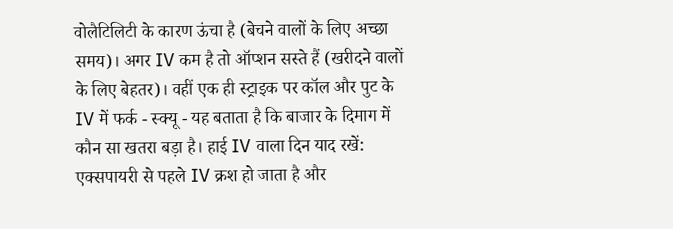वोलैटिलिटी के कारण ऊंचा है (बेचने वालों के लिए अच्छा समय)। अगर IV कम है तो ऑप्शन सस्ते हैं (खरीदने वालों के लिए बेहतर)। वहीं एक ही स्ट्राइक पर कॉल और पुट के IV में फर्क - स्क्यू - यह बताता है कि बाजार के दिमाग में कौन सा खतरा बड़ा है। हाई IV वाला दिन याद रखें: एक्सपायरी से पहले IV क्रश हो जाता है और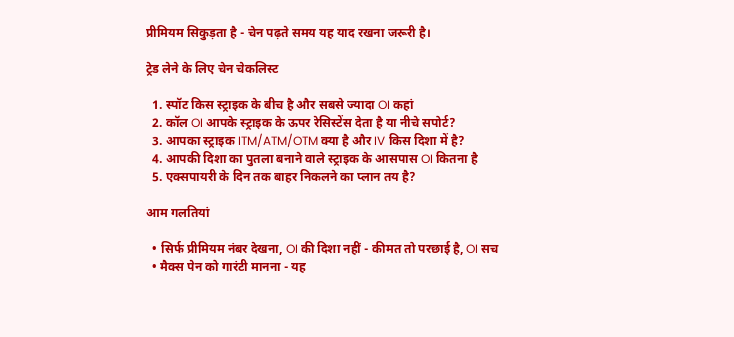प्रीमियम सिकुड़ता है - चेन पढ़ते समय यह याद रखना जरूरी है।

ट्रेड लेने के लिए चेन चेकलिस्ट

  1. स्पॉट किस स्ट्राइक के बीच है और सबसे ज्यादा OI कहां
  2. कॉल OI आपके स्ट्राइक के ऊपर रेसिस्टेंस देता है या नीचे सपोर्ट?
  3. आपका स्ट्राइक ITM/ATM/OTM क्या है और IV किस दिशा में है?
  4. आपकी दिशा का पुतला बनाने वाले स्ट्राइक के आसपास OI कितना है
  5. एक्सपायरी के दिन तक बाहर निकलने का प्लान तय है?

आम गलतियां

  • सिर्फ प्रीमियम नंबर देखना, OI की दिशा नहीं - कीमत तो परछाई है, OI सच
  • मैक्स पेन को गारंटी मानना - यह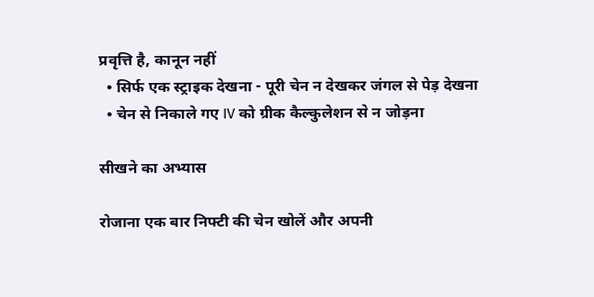प्रवृत्ति है, कानून नहीं
  • सिर्फ एक स्ट्राइक देखना - पूरी चेन न देखकर जंगल से पेड़ देखना
  • चेन से निकाले गए IV को ग्रीक कैल्कुलेशन से न जोड़ना

सीखने का अभ्यास

रोजाना एक बार निफ्टी की चेन खोलें और अपनी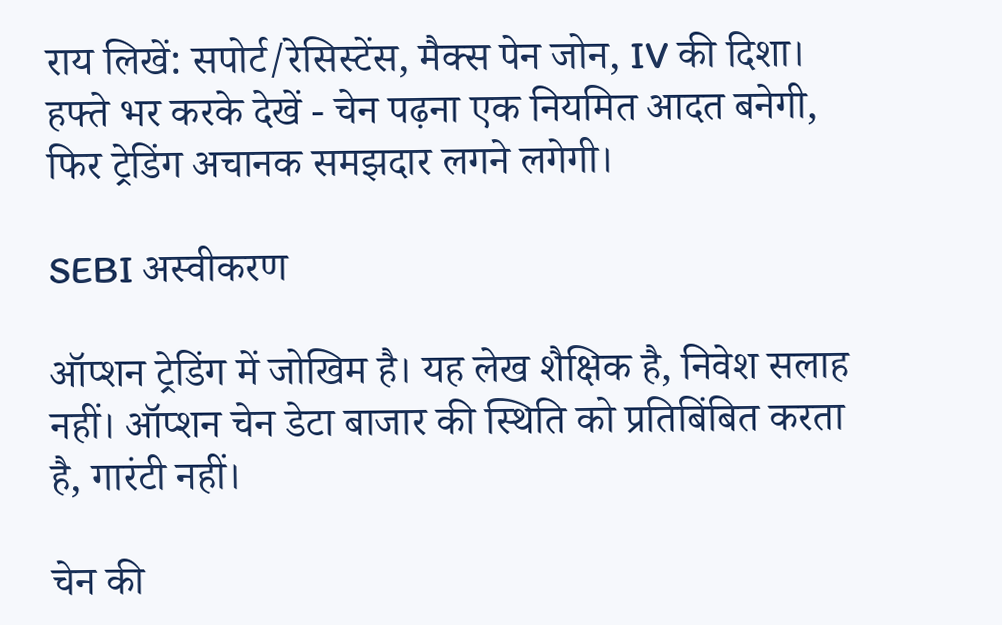राय लिखें: सपोर्ट/रेसिस्टेंस, मैक्स पेन जोन, IV की दिशा। हफ्ते भर करके देखें - चेन पढ़ना एक नियमित आदत बनेगी, फिर ट्रेडिंग अचानक समझदार लगने लगेगी।

SEBI अस्वीकरण

ऑप्शन ट्रेडिंग में जोखिम है। यह लेख शैक्षिक है, निवेश सलाह नहीं। ऑप्शन चेन डेटा बाजार की स्थिति को प्रतिबिंबित करता है, गारंटी नहीं।

चेन की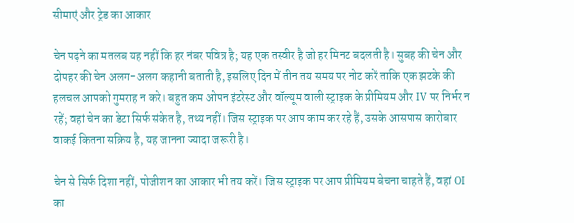सीमाएं और ट्रेड का आकार

चेन पढ़ने का मतलब यह नहीं कि हर नंबर पवित्र है; यह एक तस्वीर है जो हर मिनट बदलती है। सुबह की चेन और दोपहर की चेन अलग-अलग कहानी बताती है, इसलिए दिन में तीन तय समय पर नोट करें ताकि एक झटके की हलचल आपको गुमराह न करे। बहुत कम ओपन इंटरेस्ट और वॉल्यूम वाली स्ट्राइक के प्रीमियम और IV पर निर्भर न रहें; वहां चेन का डेटा सिर्फ संकेत है, तथ्य नहीं। जिस स्ट्राइक पर आप काम कर रहे हैं, उसके आसपास कारोबार वाकई कितना सक्रिय है, यह जानना ज्यादा जरूरी है।

चेन से सिर्फ दिशा नहीं, पोजीशन का आकार भी तय करें। जिस स्ट्राइक पर आप प्रीमियम बेचना चाहते हैं, वहां OI का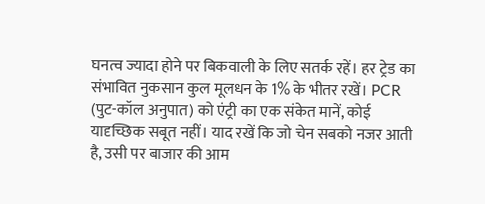घनत्व ज्यादा होने पर बिकवाली के लिए सतर्क रहें। हर ट्रेड का संभावित नुकसान कुल मूलधन के 1% के भीतर रखें। PCR (पुट-कॉल अनुपात) को एंट्री का एक संकेत मानें, कोई यादृच्छिक सबूत नहीं। याद रखें कि जो चेन सबको नजर आती है, उसी पर बाजार की आम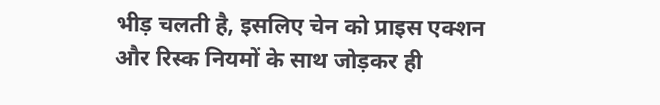भीड़ चलती है, इसलिए चेन को प्राइस एक्शन और रिस्क नियमों के साथ जोड़कर ही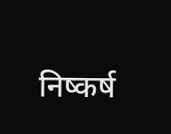निष्कर्ष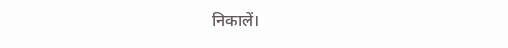निकालें।